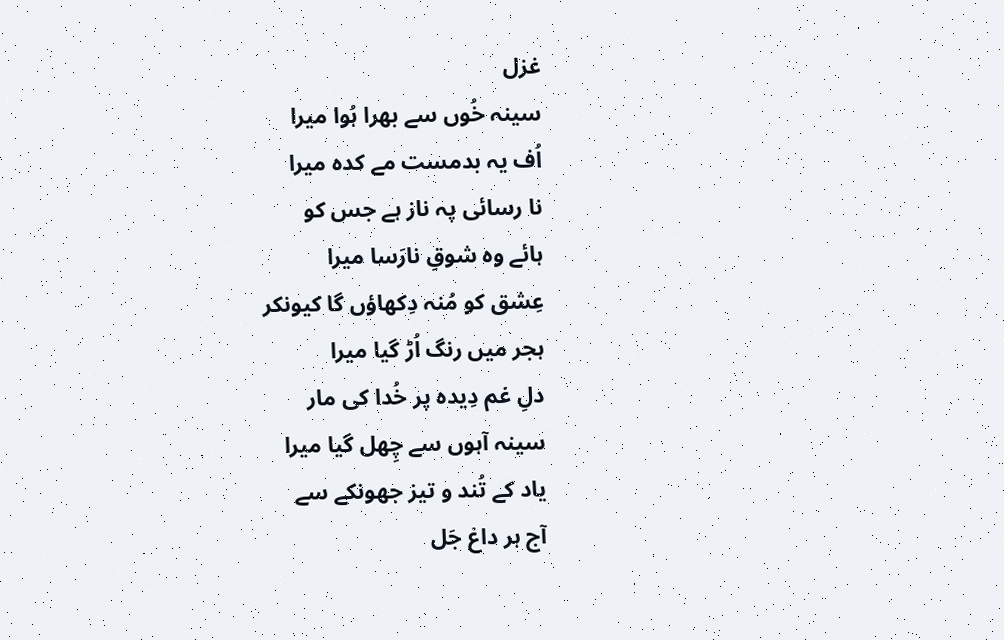غزل
سینہ خُوں سے بھرا ہُوا میرا
اُف یہ بدمست مے کدہ میرا
نا رسائی پہ ناز ہے جس کو
ہائے وہ شوقِ نارَسا میرا
عِشق کو مُنہ دِکھاؤں گا کیونکر
ہجر میں رنگ اُڑ گیا میرا
دلِ غم دِیدہ پر خُدا کی مار
سینہ آہوں سے چِھل گیا میرا
یاد کے تُند و تیز جھونکے سے
آج ہر داغ جَل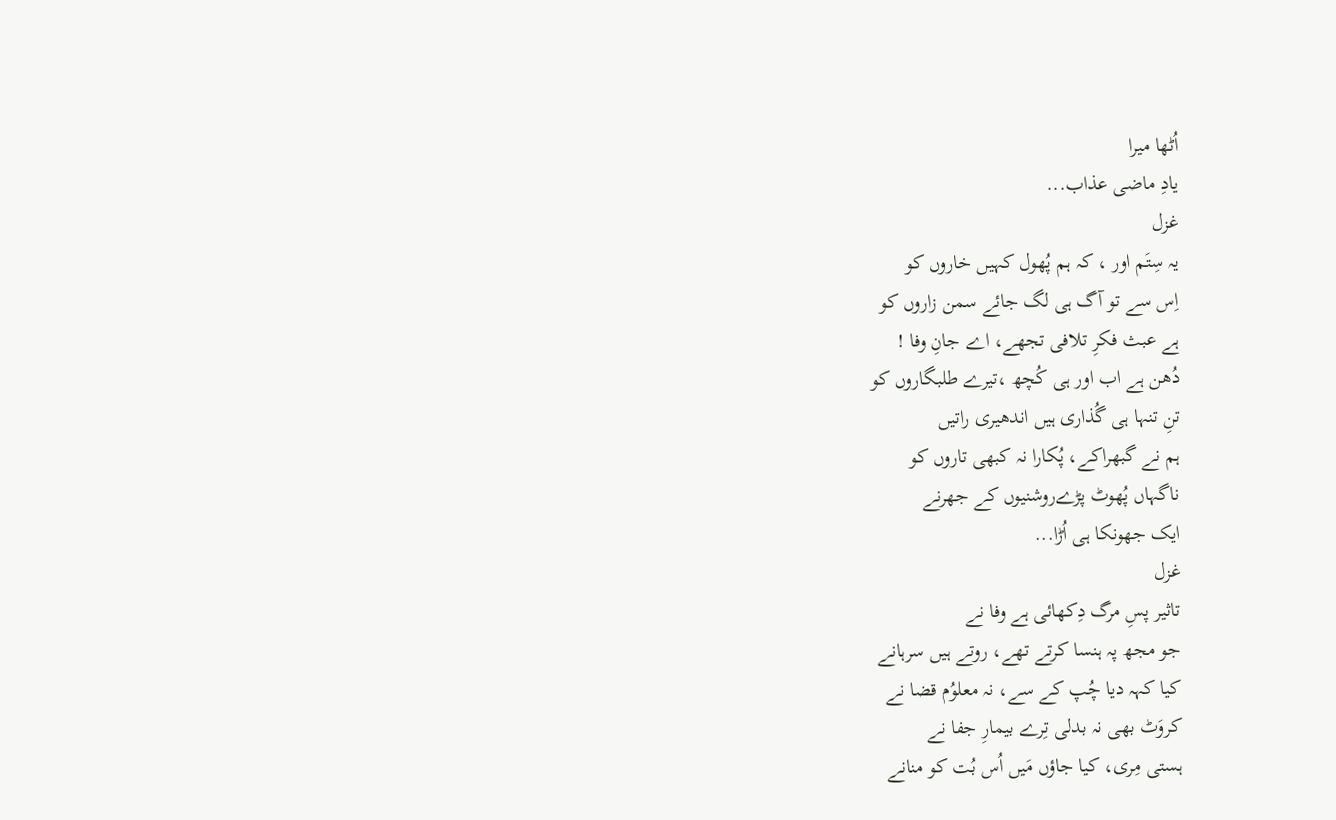اُٹھا میرا
یادِ ماضی عذاب...
غزل
یہ سِتَم اور ، کہ ہم پُھول کہیں خاروں کو
اِس سے تو آگ ہی لگ جائے سمن زاروں کو
ہے عبث فکرِ تلافی تجھے، اے جانِ وفا !
دُھن ہے اب اور ہی کُچھ ،تیرے طلبگاروں کو
تنِ تنہا ہی گُذاری ہیں اندھیری راتیں
ہم نے گبھراکے، پُکارا نہ کبھی تاروں کو
ناگہاں پُھوٹ پڑےروشنیوں کے جھرنے
ایک جھونکا ہی اُڑا...
غزل
تاثیر پسِ مرگ دِکھائی ہے وفا نے
جو مجھ پہ ہنسا کرتے تھے، روتے ہیں سرہانے
کیا کہہ دیا چُپ کے سے، نہ معلوُم قضا نے
کروَٹ بھی نہ بدلی تِرے بیمارِ جفا نے
ہستی مِری، کیا جاؤں مَیں اُس بُت کو منانے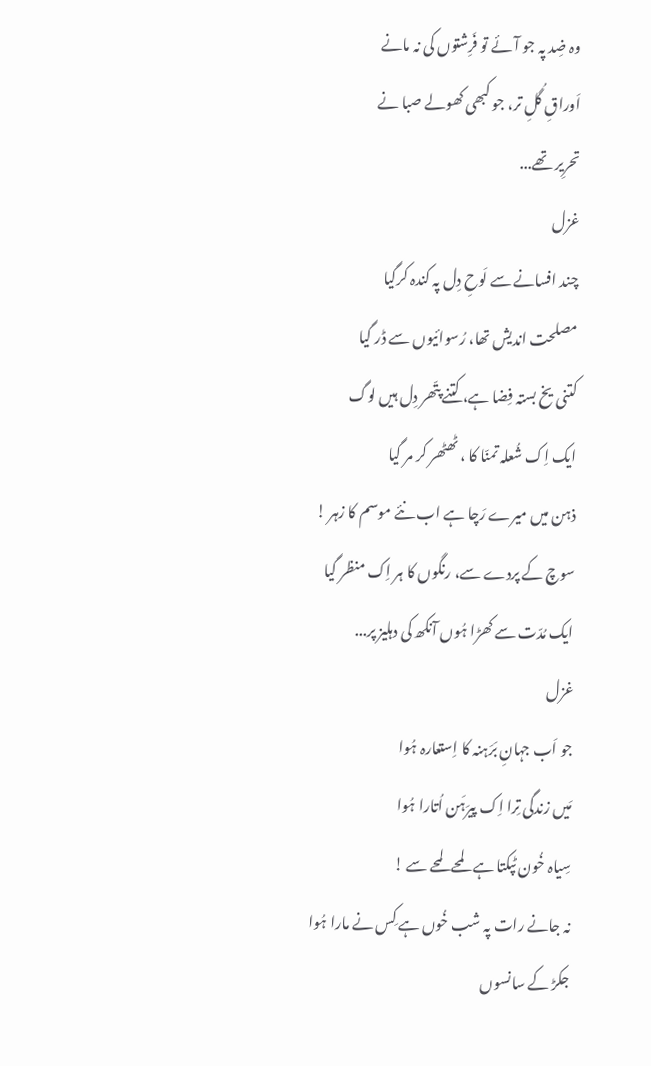وہ ضِد پہ جو آئے تو فَرِشتوں کی نہ مانے
اَوراقِ گُلِ تر، جو کبھی کھولے صبا نے
تحرِیر تھے...
غزل
چند افسانے سے لَوحِ دِل پہ کندہ کرگیا
مصلحت اندیش تھا، رُسوائیوں سے ڈر گیا
کتنی یخ بستہ فِضا ہے، کتنے پتّھر دِل ہیں لوگ
ایک اِک شُعلہ تمنّا کا ، ٹھٹھر کر مر گیا
ذہن میں میرے رَچا ہے اب نئے موسم کا زہر !
سوچ کے پردے سے، رنگوں کا ہر اِک منظر گیا
ایک مُدّت سے کھڑا ہُوں آنکھ کی دہلیز پر...
غزل
جو اَب جہانِ بَرَہنہ کا اِستعارہ ہُوا
مَیں زندگی تِرا اِک پیرَہَن اُتارا ہُوا
سِیاہ خُون ٹپکتا ہے لمحے لمحے سے !
نہ جانے رات پہ شب خُوں ہے کِس نے مارا ہُوا
جکڑ کے سانسوں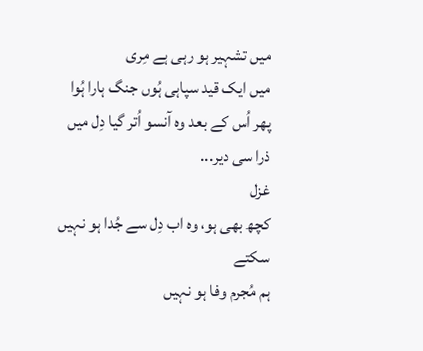میں تشہیر ہو رہی ہے مِری
میں ایک قید سپاہی ہُوں جنگ ہارا ہُوا
پھر اُس کے بعد وہ آنسو اُتر گیا دِل میں
ذرا سی دیر...
غزل
کچھ بھی ہو، وہ اب دِل سے جُدا ہو نہیں سکتے
ہم مُجرم وفا ہو نہیں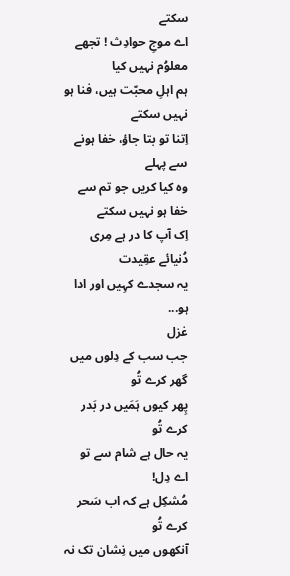سکتے
اے موجِ حوادِث ! تجھے معلوُم نہیں کیا
ہم اہلِ محبّت ہیں، فنا ہو نہیں سکتے
اِتنا تو بتا جاؤ، خفا ہونے سے پہلے
وہ کیا کریں جو تم سے خفا ہو نہیں سکتے
اِک آپ کا در ہے مِری دُنیائے عقِیدت
یہ سجدے کہِیں اور ادا ہو...
غزل
جب سب کے دِلوں میں گھر کرے تُو
پِھر کیوں ہَمَیں در بَدر کرے تُو
یہ حال ہے شام سے تو اے دِل!
مُشکِل ہے کہ اب سَحر کرے تُو
آنکھوں میں نِشان تک نہ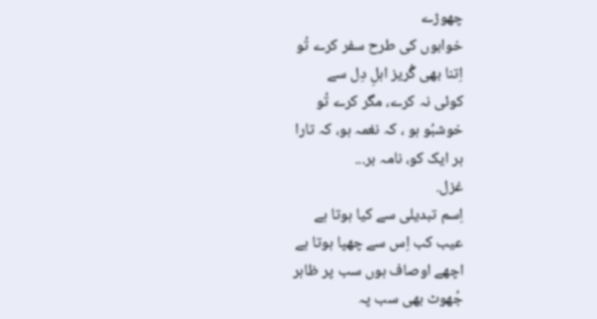چھوڑے
خوابوں کی طرح سفر کرے تُو
اِتنا بھی گُریز اہلِ دِل سے
کوئی نہ کرے، مگر کرے تُو
خوشبُو ہو ، کہ نغمہ ہو، کہ تارا
ہر ایک کو، نامہ بر...
غزل.
اِسم تبدیلی سے کیا ہوتا ہے
عیب کب اِس سے چھپا ہوتا ہے
اچھے اوصاف ہوں سب پر ظاہر
جُھوٹ بھی سب پہ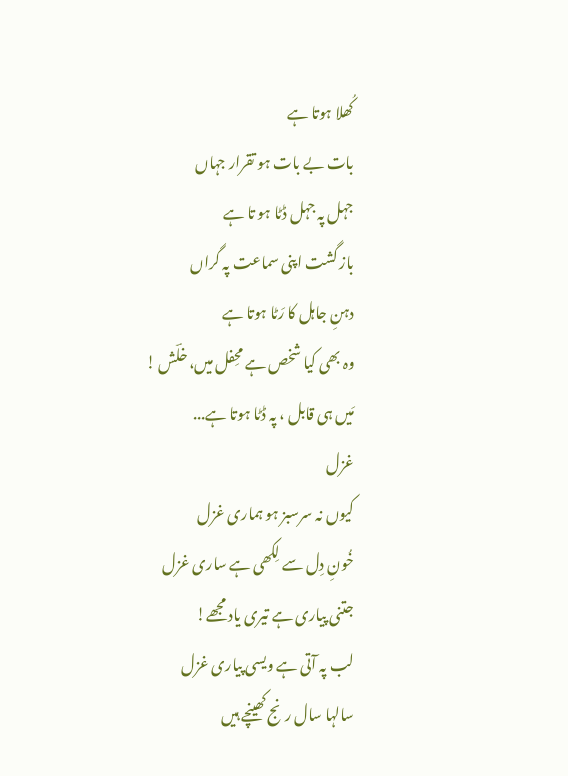کُھلا ہوتا ہے
بات بے بات ہو تقرار جہاں
جہل پہ جہل ڈٹا ہو تا ہے
باز گشت اپنی سماعت پہ گراں
دہنِ جاہل کا رَٹا ہوتا ہے
وہ بھی کیا شخص ہے محِفل میں، خلؔش !
مَیں ہی قابل ، پہ ڈٹا ہوتا ہے...
غزل
کیوں نہ سرسبز ہو ہماری غزل
خُونِ دِل سے لِکھی ہے ساری غزل
جتنی پیاری ہے تیری یاد مجھے!
لب پہ آتی ہے ویسی پیاری غزل
سالہا سال رنج کھینچے ہیں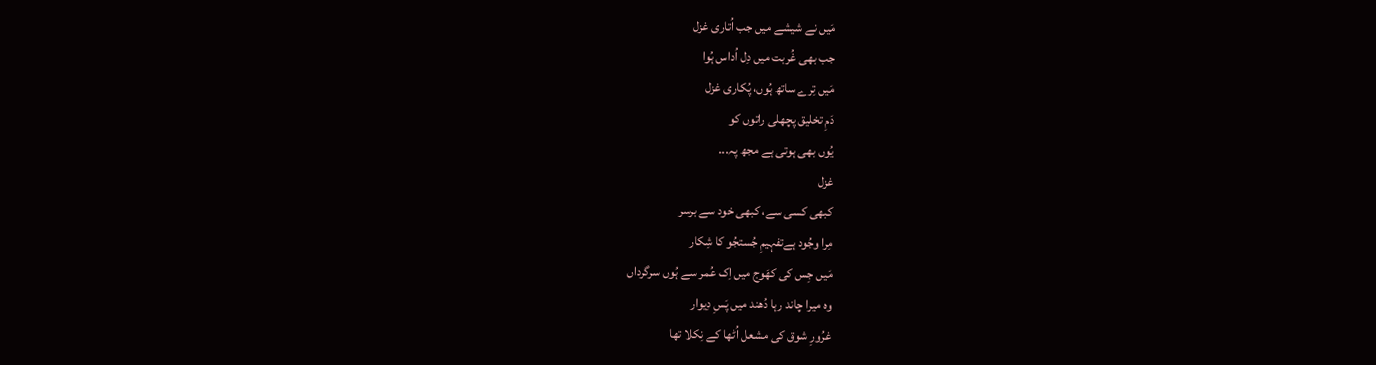مَیں نے شیشے میں جب اُتاری غزل
جب بھی غُربت میں دِل اُداس ہُوا
مَیں تِرے ساتھ ہُوں، پُکاری غزل
دَمِ تخلیق پچھلی راتوں کو
یُوں بھی ہوتی ہے مجھ پہ...
غزل
کبھی کسی سے، کبھی خود سے برسر
مِرا وجُود ہےتفہیمِ جُستجُو کا شِکار
مَیں جِس کی کھَوج میں اِک عُمر سے ہُوں سرگرداں
وہ میرا چاند رہا دُھند میں پَسِ دِیوار
غرُورِ شوق کی مشعل اُٹھا کے نِکلا تھا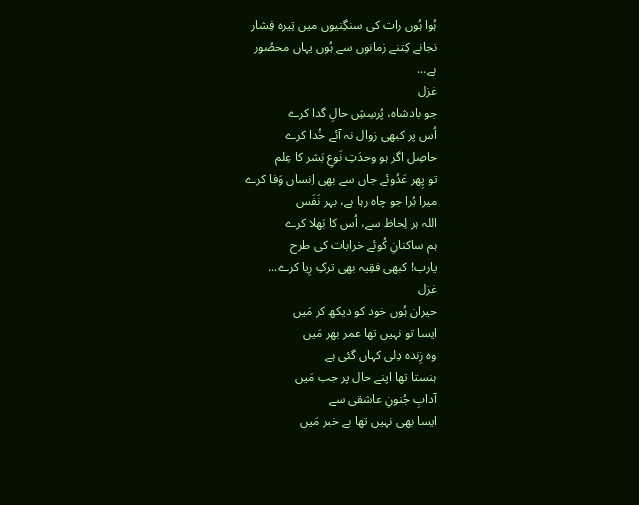ہُوا ہُوں رات کی سنگِنیوں میں تِیرہ فِشار
نجانے کِتنے زمانوں سے ہُوں یہاں محصُور
ہے...
غزل
جو بادشاہ، پُرسِشِ حالِ گدا کرے
اُس پر کبھی زوال نہ آئے خُدا کرے
حاصِل اگر ہو وحدَتِ نَوعِ بَشر کا عِلم
تو پِھر عَدُوئے جاں سے بھی اِنساں وَفا کرے
میرا بُرا جو چاہ رہا ہے، بہر نَفَس
اللہ ہر لِحاظ سے، اُس کا بَھلا کرے
ہم ساکنانِ کُوئے خرابات کی طرح
یارب! کبھی فقِیہ بھی ترکِ رِیا کرے...
غزل
حیران ہُوں خود کو دیکھ کر مَیں
ایسا تو نہیں تھا عمر بھر مَیں
وہ زِندہ دِلی کہاں گئی ہے
ہنستا تھا اپنے حال پر جب مَیں
آدابِ جُنونِ عاشقی سے
ایسا بھی نہیں تھا بے خبر مَیں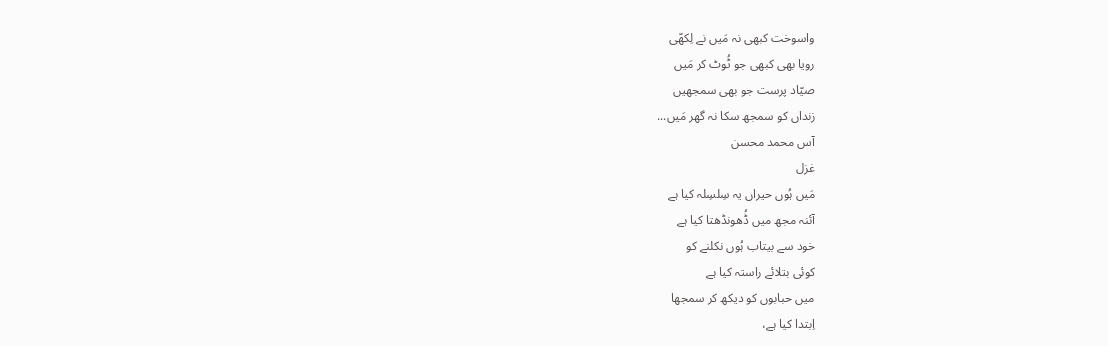واسوخت کبھی نہ مَیں نے لِکھّی
رویا بھی کبھی جو ٹُوٹ کر مَیں
صیّاد پرست جو بھی سمجھیں
زنداں کو سمجھ سکا نہ گھر مَیں...
آس محمد محسن
غزل
مَیں ہُوں حیراں یہ سِلسِلہ کیا ہے
آئنہ مجھ میں ڈُھونڈھتا کیا ہے
خود سے بیتاب ہُوں نکلنے کو
کوئی بتلائے راستہ کیا ہے
میں حبابوں کو دیکھ کر سمجھا
اِبتدا کیا ہے،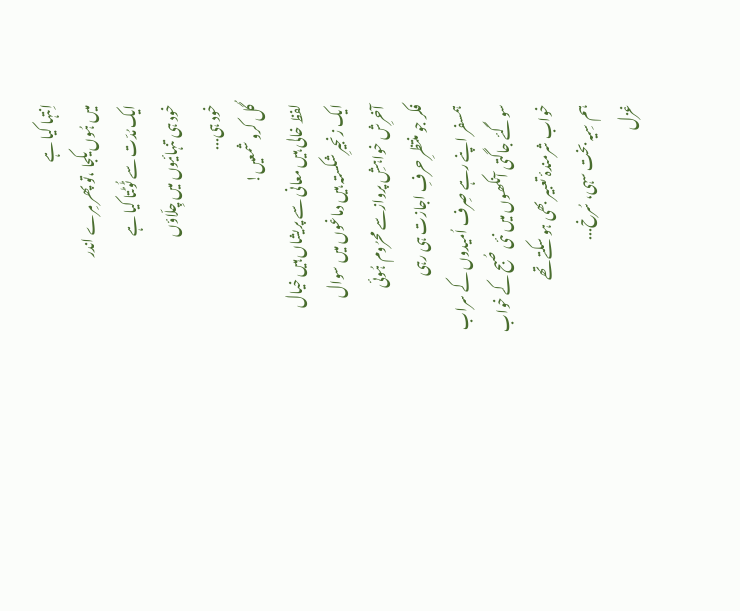اِنتہا کیا ہے
میں ہُوں یکجا ،تو پھر مِرے اندر
ایک مُدّت سے ٹُوٹتا کیا ہے
خود ہی تنہائیوں میں چِلّاؤں
خود ہی...
گُل کرو شمعیں!
لفظ خالی ہیں معانی سے پریشاں ہیں خیال
ایک زنجیرِ شکستہ ہیں دماغوں میں سوال
آخرِش خواہشِ پروازسے محرُوم ہُوئی
فکر جو منتظرِ حرفِ اجازت ہی رہی
ہمسفر اپنے رہے صِرف اُمیدوں کے سراب
سوگئے جاگتی آنکھوں میں نئی صُبح کے خواب
خواب شرمندۂ تعبیر بھی ہو سکتے تھے
ہم سِیہ بخت سہی، سُرخ...
غزل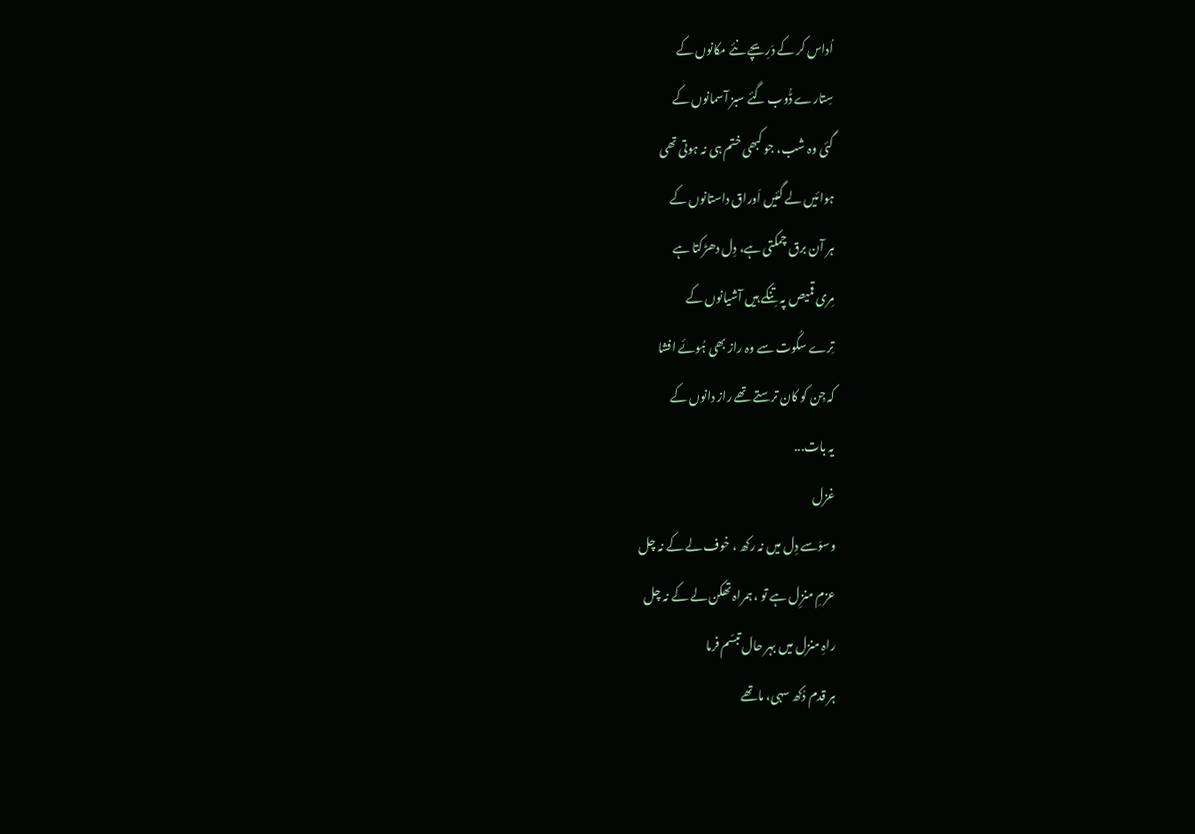اُداس کر کے دَرِیچے نئے مکانوں کے
سِتارے ڈُوب گئے سبز آسمانوں کے
گئی وہ شب، جو کبھی ختم ہی نہ ہوتی تھی
ہوائیں لے گئیں اَوراق داستانوں کے
ہر آن برق چمکتی ہے، دِل دھڑکتا ہے
مِری قمیص پہ تِنکے ہیں آشیانوں کے
تِرے سکُوت سے وہ راز بھی ہُوئے افشا
کہ جِن کو کان ترستے تھے راز دانوں کے
یہ بات...
غزل
وسوَسے دِل میں نہ رکھ ، خوف لے کے نہ چل
عزمِ منزِل ہے تو ، ہمراہ تھکن لے کے نہ چل
راہِ منزل میں بہر حال تبسّم فرما
ہر قدم دُکھ سہی، ماتھے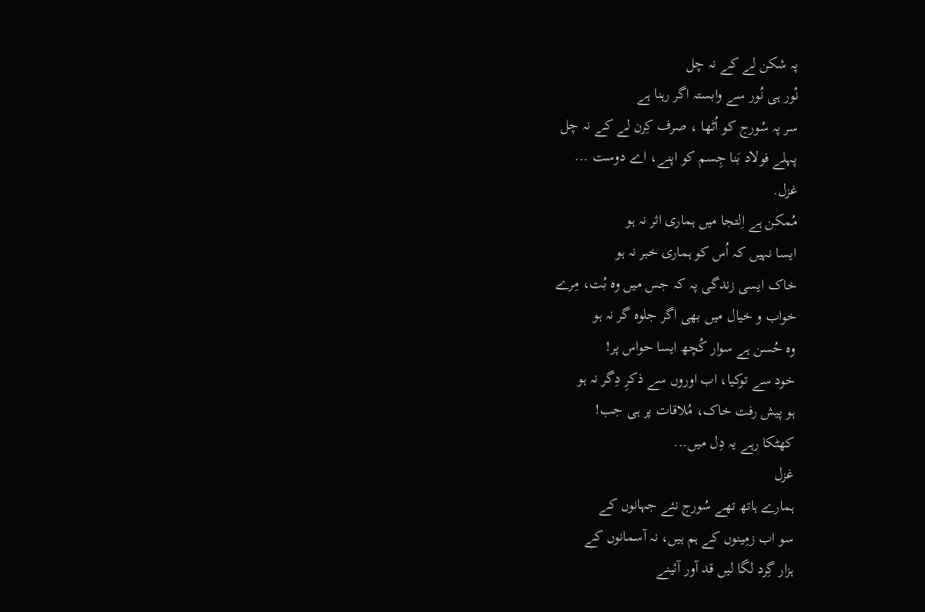پہ شکن لے کے نہ چل
نُور ہی نُور سے وابستہ اگر رہنا ہے
سر پہ سُورج کو اُٹھا ، صرف کِرن لے کے نہ چل
پہلے فولاد بَنا جِسم کو اپنے، اے دوست ...
غزل.
مُمکن ہے اِلتجا میں ہماری اثر نہ ہو
ایسا نہیں کہ اُس کو ہماری خبر نہ ہو
خاک ایسی زندگی پہ کہ جس میں وہ بُت، مِرے
خواب و خیال میں بھی اگر جلوہ گر نہ ہو
وہ حُسن ہے سوار کُچھ ایسا حواس پر!
خود سے توکیا، اب اوروں سے ذکرِ دِگر نہ ہو
ہو پیش رفت خاک، مُلاقات پر ہی جب!
کھٹکا رہے یہ دِل میں...
غزل
ہمارے ہاتھ تھے سُورج نئے جہانوں کے
سو اب زمِینوں کے ہم ہیں، نہ آسمانوں کے
ہزار گِرد لگا لیں قد آور آئینے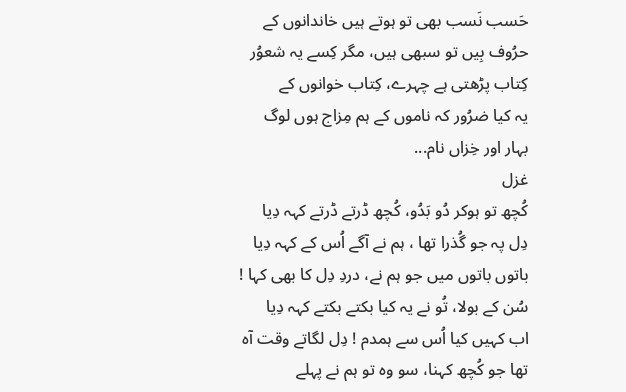حَسب نَسب بھی تو ہوتے ہیں خاندانوں کے
حرُوف بِیں تو سبھی ہیں، مگر کِسے یہ شعوُر
کِتاب پڑھتی ہے چہرے، کِتاب خوانوں کے
یہ کیا ضرُور کہ ناموں کے ہم مِزاج ہوں لوگ
بہار اور خِزاں نام...
غزل
کُچھ تو ہوکر دُو بَدُو، کُچھ ڈرتے ڈرتے کہہ دِیا
دِل پہ جو گُذرا تھا ، ہم نے آگے اُس کے کہہ دِیا
باتوں باتوں میں جو ہم نے، دردِ دِل کا بھی کہا !
سُن کے بولا، تُو نے یہ کیا بکتے بکتے کہہ دِیا
اب کہیں کیا اُس سے ہمدم ! دِل لگاتے وقت آہ
تھا جو کُچھ کہنا، سو وہ تو ہم نے پہلے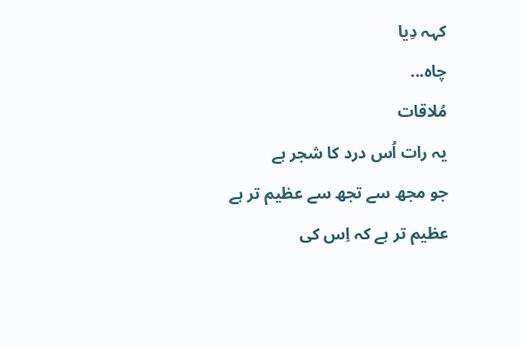کہہ دِیا
چاہ...
مُلاقات
یہ رات اُس درد کا شجر ہے
جو مجھ سے تجھ سے عظیم تر ہے
عظیم تر ہے کہ اِس کی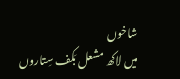شاخوں
میں لاکھ مشعل بَکف سِتاروں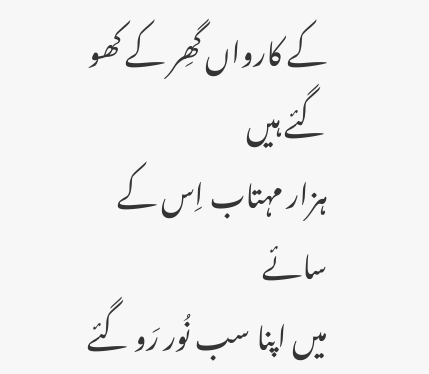کے کارواں گھِر کے کھو گئے ہیں
ہزار مہتاب اِس کے سائے
میں اپنا سب نُور رَو گئے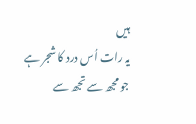ہیں
یہ رات اُس درد کا شجر ہے
جو مجھ سے تجھ سے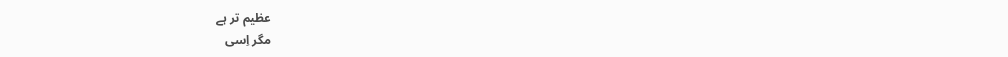عظیم تر ہے
مگر اِسی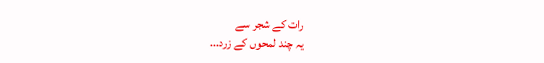رات کے شجر سے
یہ چند لمحوں کے زرد...